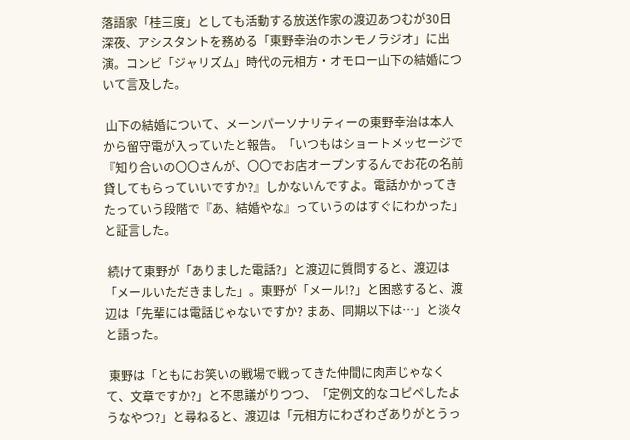落語家「桂三度」としても活動する放送作家の渡辺あつむが30日深夜、アシスタントを務める「東野幸治のホンモノラジオ」に出演。コンビ「ジャリズム」時代の元相方・オモロー山下の結婚について言及した。

 山下の結婚について、メーンパーソナリティーの東野幸治は本人から留守電が入っていたと報告。「いつもはショートメッセージで『知り合いの〇〇さんが、〇〇でお店オープンするんでお花の名前貸してもらっていいですか?』しかないんですよ。電話かかってきたっていう段階で『あ、結婚やな』っていうのはすぐにわかった」と証言した。

 続けて東野が「ありました電話?」と渡辺に質問すると、渡辺は「メールいただきました」。東野が「メール!?」と困惑すると、渡辺は「先輩には電話じゃないですか? まあ、同期以下は…」と淡々と語った。

 東野は「ともにお笑いの戦場で戦ってきた仲間に肉声じゃなくて、文章ですか?」と不思議がりつつ、「定例文的なコピペしたようなやつ?」と尋ねると、渡辺は「元相方にわざわざありがとうっ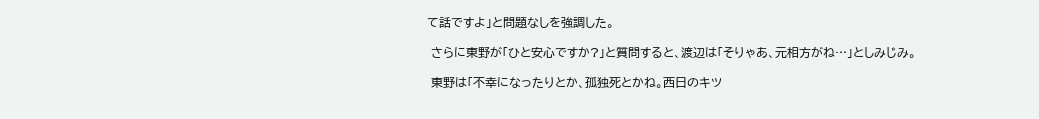て話ですよ」と問題なしを強調した。

 さらに東野が「ひと安心ですか?」と質問すると、渡辺は「そりゃあ、元相方がね…」としみじみ。

 東野は「不幸になったりとか、孤独死とかね。西日のキツ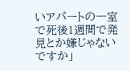いアパートの一室で死後1週間で発見とか嫌じゃないですか」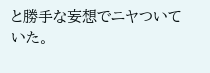と勝手な妄想でニヤついていた。